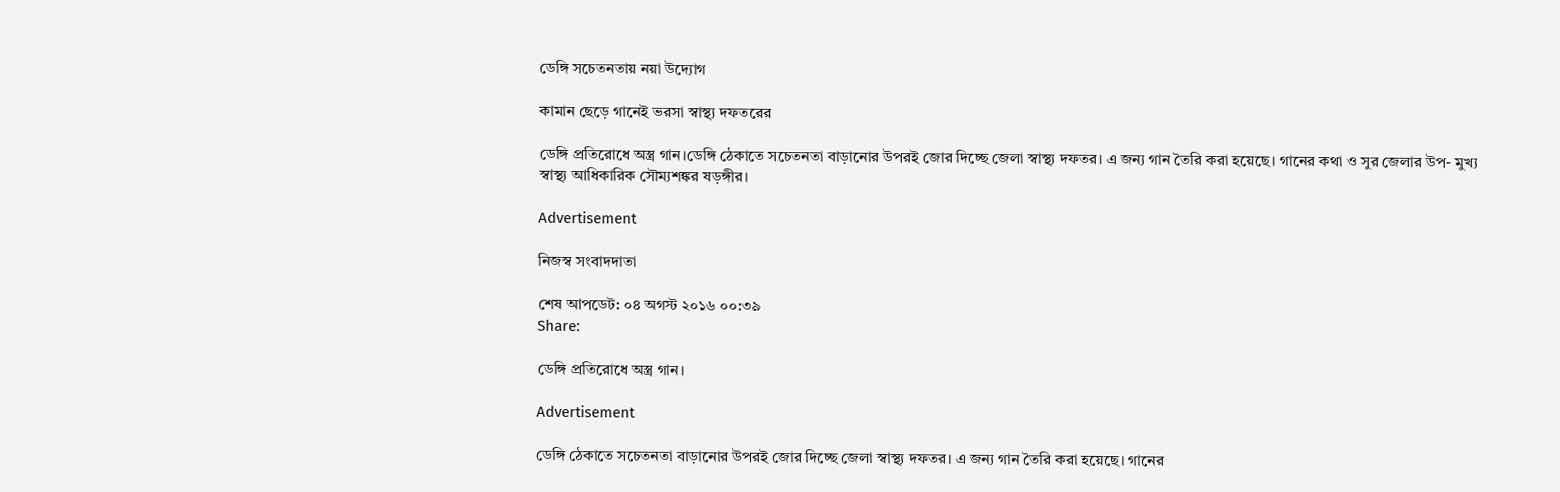ডেঙ্গি সচেতনতায় নয়া উদ্যোগ

কামান ছেড়ে গানেই ভরসা স্বাস্থ্য দফতরের

ডেঙ্গি প্রতিরোধে অস্ত্র গান।ডেঙ্গি ঠেকাতে সচেতনতা বাড়ানোর উপরই জোর দিচ্ছে জেলা স্বাস্থ্য দফতর। এ জন্য গান তৈরি করা হয়েছে। গানের কথা ও সুর জেলার উপ- মুখ্য স্বাস্থ্য আধিকারিক সৌম্যশঙ্কর ষড়ঙ্গীর।

Advertisement

নিজস্ব সংবাদদাতা

শেষ আপডেট: ০৪ অগস্ট ২০১৬ ০০:৩৯
Share:

ডেঙ্গি প্রতিরোধে অস্ত্র গান।

Advertisement

ডেঙ্গি ঠেকাতে সচেতনতা বাড়ানোর উপরই জোর দিচ্ছে জেলা স্বাস্থ্য দফতর। এ জন্য গান তৈরি করা হয়েছে। গানের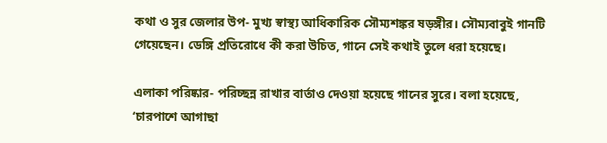কথা ও সুর জেলার উপ- মুখ্য স্বাস্থ্য আধিকারিক সৌম্যশঙ্কর ষড়ঙ্গীর। সৌম্যবাবুই গানটি গেয়েছেন। ডেঙ্গি প্রতিরোধে কী করা উচিত, গানে সেই কথাই তুলে ধরা হয়েছে।

এলাকা পরিষ্কার- পরিচ্ছন্ন রাখার বার্তাও দেওয়া হয়েছে গানের সুরে। বলা হয়েছে, ‘চারপাশে আগাছা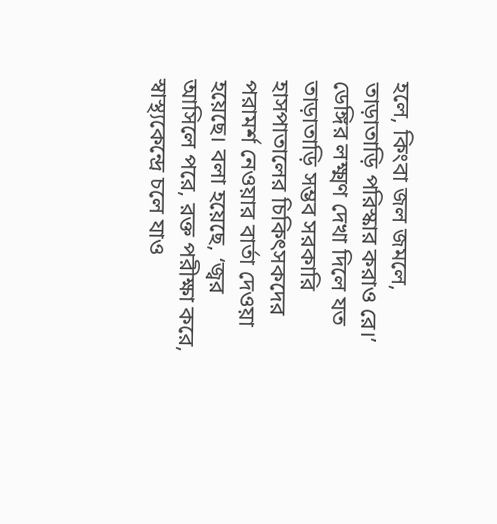হলে, কিংবা জল জমলে, তাড়াতাড়ি পরিস্কার করাও রে।’ ডেঙ্গির লক্ষ্মণ দেখা দিলে যত তাড়াতাড়ি সম্ভব সরকারি হাসপাতালের চিকিৎসকদের পরামর্শ নেওয়ার বার্তা দেওয়া হয়েছে। বলা হয়েছে, ‘জ্বর আসিলে পরে, রক্ত পরীক্ষা করে, স্বাস্থ্যকেন্দ্রে চলে যাও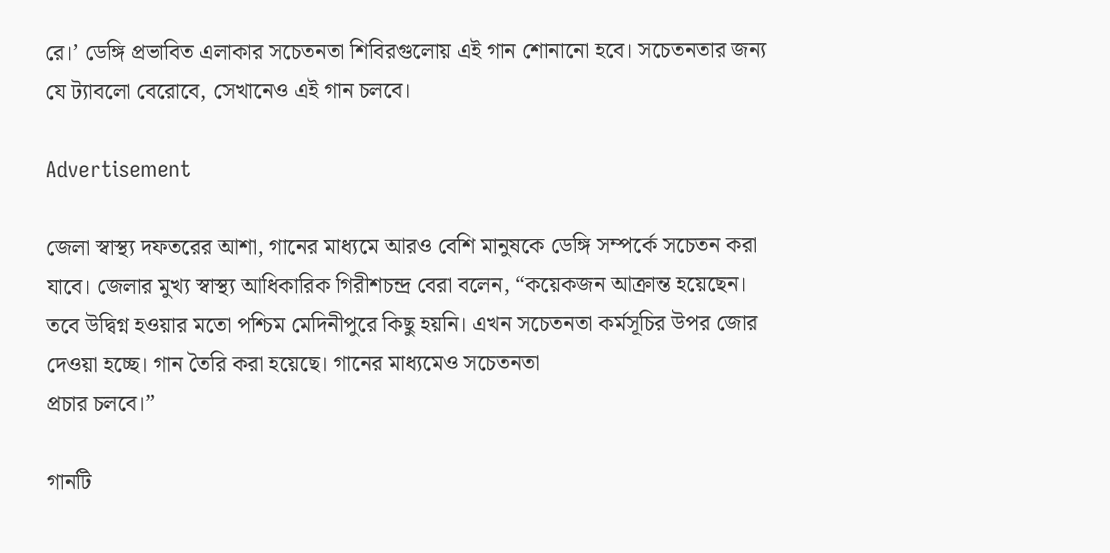রে।’ ডেঙ্গি প্রভাবিত এলাকার সচেতনতা শিবিরগুলোয় এই গান শোনানো হবে। সচেতনতার জন্য যে ট্যাবলো বেরোবে, সেখানেও এই গান চলবে।

Advertisement

জেলা স্বাস্থ্য দফতরের আশা, গানের মাধ্যমে আরও বেশি মানুষকে ডেঙ্গি সম্পর্কে সচেতন করা যাবে। জেলার মুখ্য স্বাস্থ্য আধিকারিক গিরীশচন্দ্র বেরা বলেন, “কয়েকজন আক্রান্ত হয়েছেন। তবে উদ্বিগ্ন হওয়ার মতো পশ্চিম মেদিনীপুরে কিছু হয়নি। এখন সচেতনতা কর্মসূচির উপর জোর দেওয়া হচ্ছে। গান তৈরি করা হয়েছে। গানের মাধ্যমেও সচেতনতা
প্রচার চলবে।”

গানটি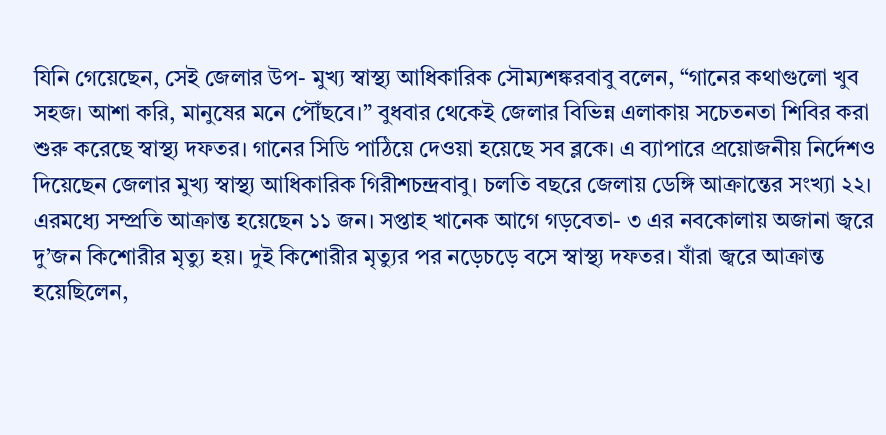যিনি গেয়েছেন, সেই জেলার উপ- মুখ্য স্বাস্থ্য আধিকারিক সৌম্যশঙ্করবাবু বলেন, “গানের কথাগুলো খুব সহজ। আশা করি, মানুষের মনে পৌঁছবে।” বুধবার থেকেই জেলার বিভিন্ন এলাকায় সচেতনতা শিবির করা শুরু করেছে স্বাস্থ্য দফতর। গানের সিডি পাঠিয়ে দেওয়া হয়েছে সব ব্লকে। এ ব্যাপারে প্রয়োজনীয় নির্দেশও দিয়েছেন জেলার মুখ্য স্বাস্থ্য আধিকারিক গিরীশচন্দ্রবাবু। চলতি বছরে জেলায় ডেঙ্গি আক্রান্তের সংখ্যা ২২। এরমধ্যে সম্প্রতি আক্রান্ত হয়েছেন ১১ জন। সপ্তাহ খানেক আগে গড়বেতা- ৩ এর নবকোলায় অজানা জ্বরে দু’জন কিশোরীর মৃত্যু হয়। দুই কিশোরীর মৃত্যুর পর নড়েচড়ে বসে স্বাস্থ্য দফতর। যাঁরা জ্বরে আক্রান্ত হয়েছিলেন,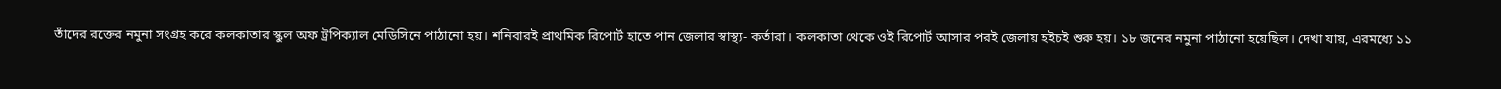তাঁদের রক্তের নমুনা সংগ্রহ করে কলকাতার স্কুল অফ ট্রপিক্যাল মেডিসিনে পাঠানো হয়। শনিবারই প্রাথমিক রিপোর্ট হাতে পান জেলার স্বাস্থ্য- কর্তারা। কলকাতা থেকে ওই রিপোর্ট আসার পরই জেলায় হইচই শুরু হয়। ১৮ জনের নমুনা পাঠানো হয়েছিল। দেখা যায়, এরমধ্যে ১১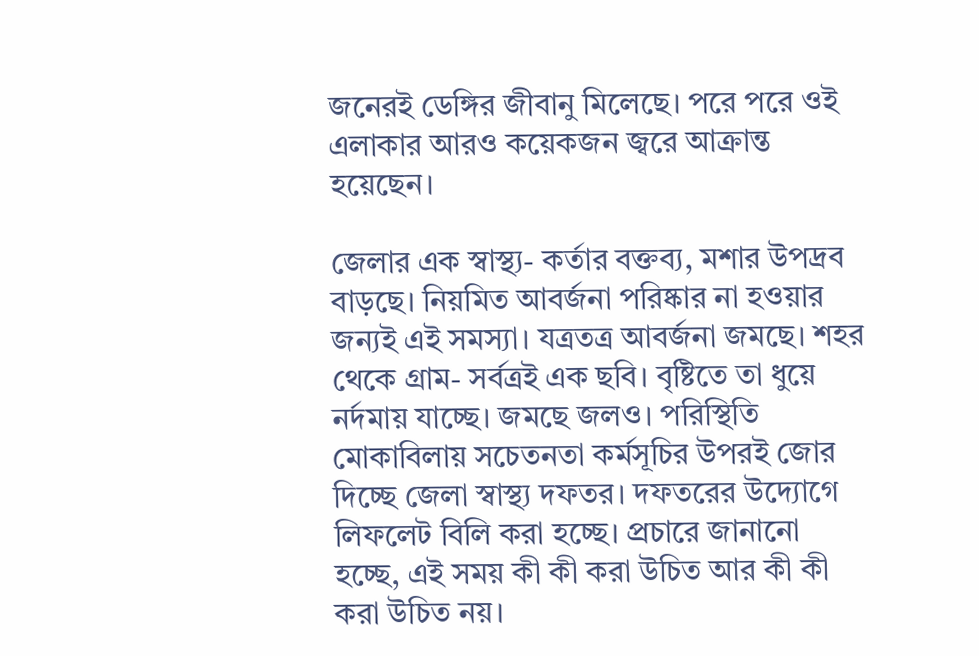জনেরই ডেঙ্গির জীবানু মিলেছে। পরে পরে ওই এলাকার আরও কয়েকজন জ্বরে আক্রান্ত হয়েছেন।

জেলার এক স্বাস্থ্য- কর্তার বক্তব্য, মশার উপদ্রব বাড়ছে। নিয়মিত আবর্জনা পরিষ্কার না হওয়ার জন্যই এই সমস্যা। যত্রতত্র আবর্জনা জমছে। শহর থেকে গ্রাম- সর্বত্রই এক ছবি। বৃষ্টিতে তা ধুয়ে নর্দমায় যাচ্ছে। জমছে জলও। পরিস্থিতি মোকাবিলায় সচেতনতা কর্মসূচির উপরই জোর দিচ্ছে জেলা স্বাস্থ্য দফতর। দফতরের উদ্যোগে লিফলেট বিলি করা হচ্ছে। প্রচারে জানানো হচ্ছে, এই সময় কী কী করা উচিত আর কী কী করা উচিত নয়।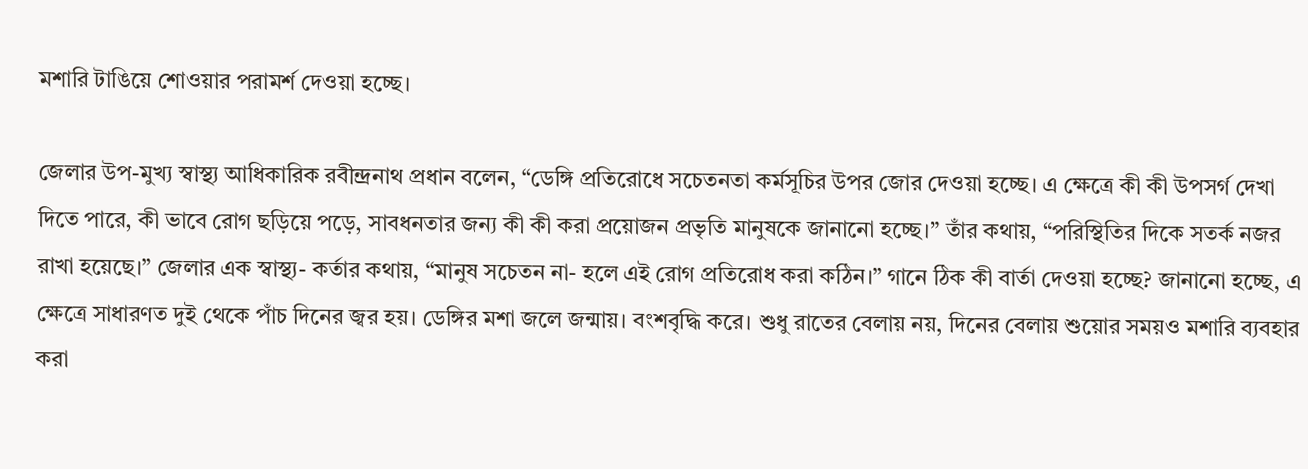মশারি টাঙিয়ে শোওয়ার পরামর্শ দেওয়া হচ্ছে।

জেলার উপ-মুখ্য স্বাস্থ্য আধিকারিক রবীন্দ্রনাথ প্রধান বলেন, “ডেঙ্গি প্রতিরোধে সচেতনতা কর্মসূচির উপর জোর দেওয়া হচ্ছে। এ ক্ষেত্রে কী কী উপসর্গ দেখা দিতে পারে, কী ভাবে রোগ ছড়িয়ে পড়ে, সাবধনতার জন্য কী কী করা প্রয়োজন প্রভৃতি মানুষকে জানানো হচ্ছে।” তাঁর কথায়, “পরিস্থিতির দিকে সতর্ক নজর রাখা হয়েছে।” জেলার এক স্বাস্থ্য- কর্তার কথায়, “মানুষ সচেতন না- হলে এই রোগ প্রতিরোধ করা কঠিন।” গানে ঠিক কী বার্তা দেওয়া হচ্ছে? জানানো হচ্ছে, এ ক্ষেত্রে সাধারণত দুই থেকে পাঁচ দিনের জ্বর হয়। ডেঙ্গির মশা জলে জন্মায়। বংশবৃদ্ধি করে। শুধু রাতের বেলায় নয়, দিনের বেলায় শুয়োর সময়ও মশারি ব্যবহার করা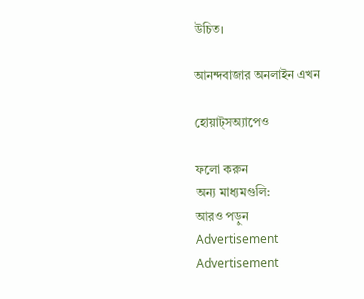উচিত।

আনন্দবাজার অনলাইন এখন

হোয়াট্‌সঅ্যাপেও

ফলো করুন
অন্য মাধ্যমগুলি:
আরও পড়ুন
Advertisement
Advertisement